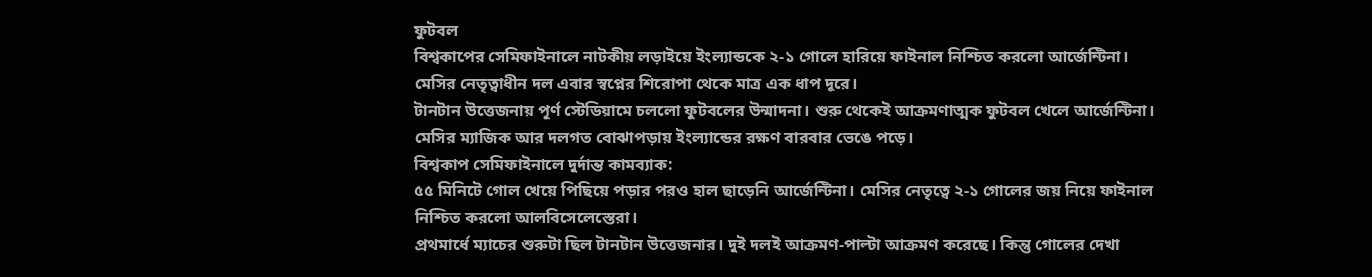ফুটবল
বিশ্বকাপের সেমিফাইনালে নাটকীয় লড়াইয়ে ইংল্যান্ডকে ২-১ গোলে হারিয়ে ফাইনাল নিশ্চিত করলো আর্জেন্টিনা। মেসির নেতৃত্বাধীন দল এবার স্বপ্নের শিরোপা থেকে মাত্র এক ধাপ দূরে।
টানটান উত্তেজনায় পূর্ণ স্টেডিয়ামে চললো ফুটবলের উন্মাদনা। শুরু থেকেই আক্রমণাত্মক ফুটবল খেলে আর্জেন্টিনা। মেসির ম্যাজিক আর দলগত বোঝাপড়ায় ইংল্যান্ডের রক্ষণ বারবার ভেঙে পড়ে।
বিশ্বকাপ সেমিফাইনালে দুর্দান্ত কামব্যাক:
৫৫ মিনিটে গোল খেয়ে পিছিয়ে পড়ার পরও হাল ছাড়েনি আর্জেন্টিনা। মেসির নেতৃত্বে ২-১ গোলের জয় নিয়ে ফাইনাল নিশ্চিত করলো আলবিসেলেস্তেরা।
প্রথমার্ধে ম্যাচের শুরুটা ছিল টানটান উত্তেজনার। দুই দলই আক্রমণ-পাল্টা আক্রমণ করেছে। কিন্তু গোলের দেখা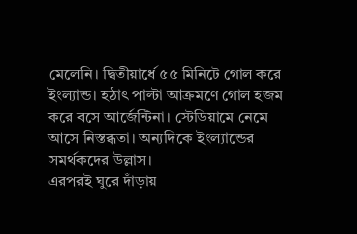মেলেনি। দ্বিতীয়ার্ধে ৫৫ মিনিটে গোল করে ইংল্যান্ড। হঠাৎ পাল্টা আক্রমণে গোল হজম করে বসে আর্জেন্টিনা। স্টেডিয়ামে নেমে আসে নিস্তব্ধতা। অন্যদিকে ইংল্যান্ডের সমর্থকদের উল্লাস।
এরপরই ঘুরে দাঁড়ায়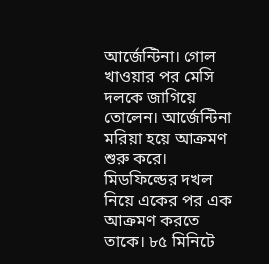আর্জেন্টিনা। গোল খাওয়ার পর মেসি দলকে জাগিয়ে তোলেন। আর্জেন্টিনা মরিয়া হয়ে আক্রমণ শুরু করে। মিডফিল্ডের দখল নিয়ে একের পর এক আক্রমণ করতে তাকে। ৮৫ মিনিটে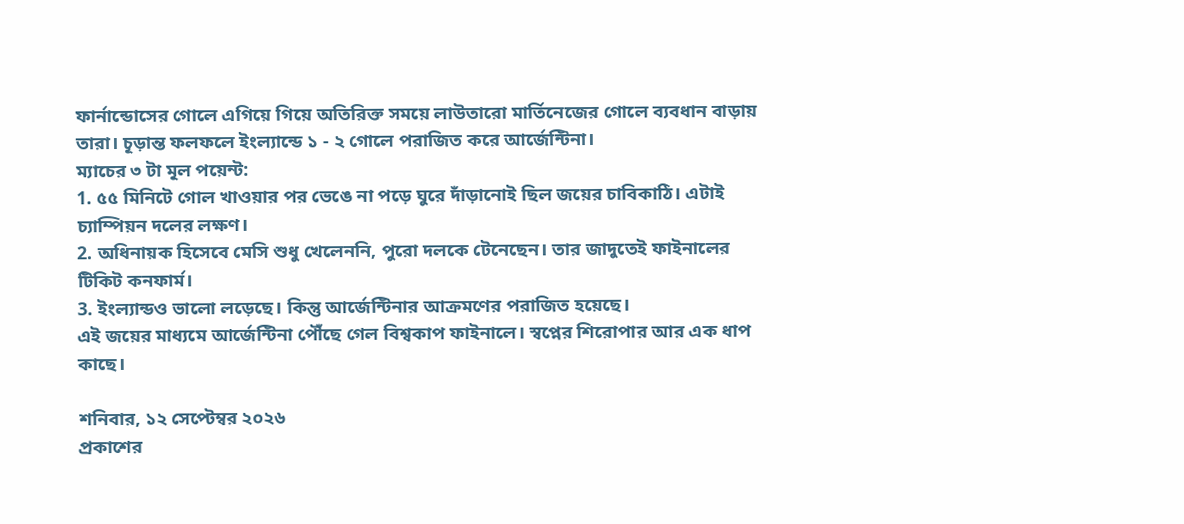ফার্নান্ডোসের গোলে এগিয়ে গিয়ে অতিরিক্ত সময়ে লাউতারো মার্তিনেজের গোলে ব্যবধান বাড়ায় তারা। চূড়ান্ত ফলফলে ইংল্যান্ডে ১ - ২ গোলে পরাজিত করে আর্জেন্টিনা।
ম্যাচের ৩ টা মূল পয়েন্ট:
1. ৫৫ মিনিটে গোল খাওয়ার পর ভেঙে না পড়ে ঘুরে দাঁড়ানোই ছিল জয়ের চাবিকাঠি। এটাই চ্যাম্পিয়ন দলের লক্ষণ।
2. অধিনায়ক হিসেবে মেসি শুধু খেলেননি, পুরো দলকে টেনেছেন। তার জাদুতেই ফাইনালের টিকিট কনফার্ম।
3. ইংল্যান্ডও ভালো লড়েছে। কিন্তু আর্জেন্টিনার আক্রমণের পরাজিত হয়েছে।
এই জয়ের মাধ্যমে আর্জেন্টিনা পৌঁছে গেল বিশ্বকাপ ফাইনালে। স্বপ্নের শিরোপার আর এক ধাপ কাছে।

শনিবার, ১২ সেপ্টেম্বর ২০২৬
প্রকাশের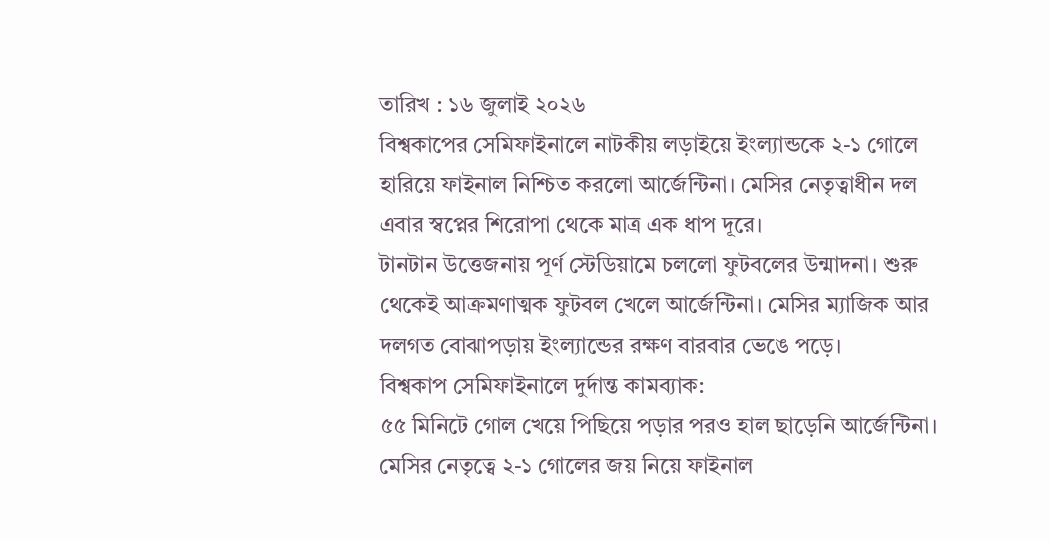তারিখ : ১৬ জুলাই ২০২৬
বিশ্বকাপের সেমিফাইনালে নাটকীয় লড়াইয়ে ইংল্যান্ডকে ২-১ গোলে হারিয়ে ফাইনাল নিশ্চিত করলো আর্জেন্টিনা। মেসির নেতৃত্বাধীন দল এবার স্বপ্নের শিরোপা থেকে মাত্র এক ধাপ দূরে।
টানটান উত্তেজনায় পূর্ণ স্টেডিয়ামে চললো ফুটবলের উন্মাদনা। শুরু থেকেই আক্রমণাত্মক ফুটবল খেলে আর্জেন্টিনা। মেসির ম্যাজিক আর দলগত বোঝাপড়ায় ইংল্যান্ডের রক্ষণ বারবার ভেঙে পড়ে।
বিশ্বকাপ সেমিফাইনালে দুর্দান্ত কামব্যাক:
৫৫ মিনিটে গোল খেয়ে পিছিয়ে পড়ার পরও হাল ছাড়েনি আর্জেন্টিনা। মেসির নেতৃত্বে ২-১ গোলের জয় নিয়ে ফাইনাল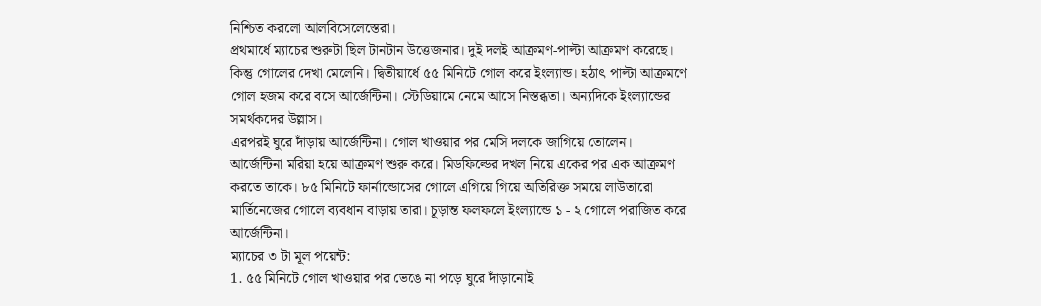নিশ্চিত করলো আলবিসেলেস্তেরা।
প্রথমার্ধে ম্যাচের শুরুটা ছিল টানটান উত্তেজনার। দুই দলই আক্রমণ-পাল্টা আক্রমণ করেছে। কিন্তু গোলের দেখা মেলেনি। দ্বিতীয়ার্ধে ৫৫ মিনিটে গোল করে ইংল্যান্ড। হঠাৎ পাল্টা আক্রমণে গোল হজম করে বসে আর্জেন্টিনা। স্টেডিয়ামে নেমে আসে নিস্তব্ধতা। অন্যদিকে ইংল্যান্ডের সমর্থকদের উল্লাস।
এরপরই ঘুরে দাঁড়ায় আর্জেন্টিনা। গোল খাওয়ার পর মেসি দলকে জাগিয়ে তোলেন। আর্জেন্টিনা মরিয়া হয়ে আক্রমণ শুরু করে। মিডফিল্ডের দখল নিয়ে একের পর এক আক্রমণ করতে তাকে। ৮৫ মিনিটে ফার্নান্ডোসের গোলে এগিয়ে গিয়ে অতিরিক্ত সময়ে লাউতারো মার্তিনেজের গোলে ব্যবধান বাড়ায় তারা। চূড়ান্ত ফলফলে ইংল্যান্ডে ১ - ২ গোলে পরাজিত করে আর্জেন্টিনা।
ম্যাচের ৩ টা মূল পয়েন্ট:
1. ৫৫ মিনিটে গোল খাওয়ার পর ভেঙে না পড়ে ঘুরে দাঁড়ানোই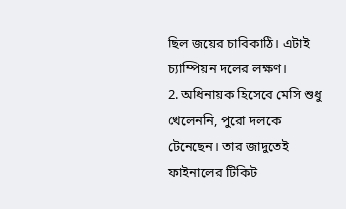ছিল জয়ের চাবিকাঠি। এটাই চ্যাম্পিয়ন দলের লক্ষণ।
2. অধিনায়ক হিসেবে মেসি শুধু খেলেননি, পুরো দলকে টেনেছেন। তার জাদুতেই ফাইনালের টিকিট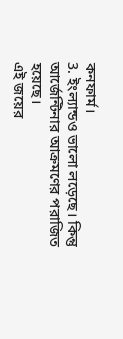কনফার্ম।
3. ইংল্যান্ডও ভালো লড়েছে। কিন্তু আর্জেন্টিনার আক্রমণের পরাজিত হয়েছে।
এই জয়ের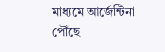মাধ্যমে আর্জেন্টিনা পৌঁছে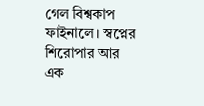গেল বিশ্বকাপ ফাইনালে। স্বপ্নের শিরোপার আর এক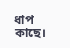ধাপ কাছে।